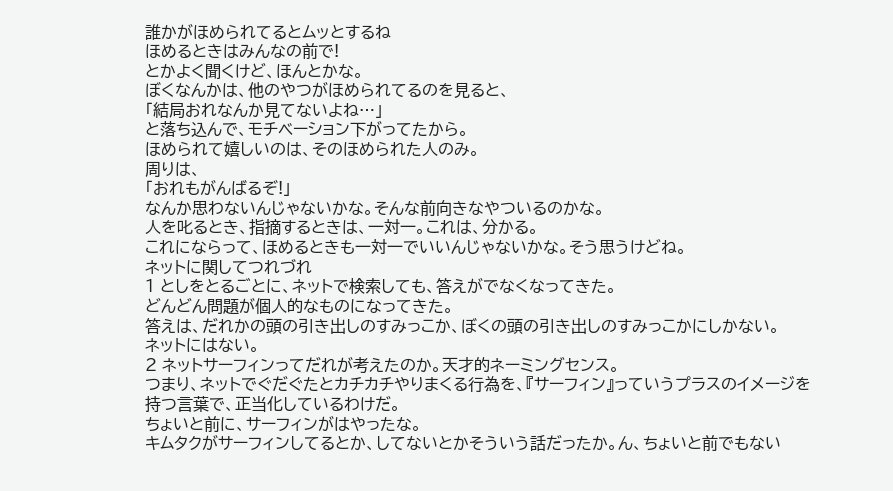誰かがほめられてるとムッとするね
ほめるときはみんなの前で!
とかよく聞くけど、ほんとかな。
ぼくなんかは、他のやつがほめられてるのを見ると、
「結局おれなんか見てないよね…」
と落ち込んで、モチベーション下がってたから。
ほめられて嬉しいのは、そのほめられた人のみ。
周りは、
「おれもがんばるぞ!」
なんか思わないんじゃないかな。そんな前向きなやついるのかな。
人を叱るとき、指摘するときは、一対一。これは、分かる。
これにならって、ほめるときも一対一でいいんじゃないかな。そう思うけどね。
ネットに関してつれづれ
1 としをとるごとに、ネットで検索しても、答えがでなくなってきた。
どんどん問題が個人的なものになってきた。
答えは、だれかの頭の引き出しのすみっこか、ぼくの頭の引き出しのすみっこかにしかない。
ネットにはない。
2 ネットサーフィンってだれが考えたのか。天才的ネーミングセンス。
つまり、ネットでぐだぐたとカチカチやりまくる行為を、『サーフィン』っていうプラスのイメージを持つ言葉で、正当化しているわけだ。
ちょいと前に、サーフィンがはやったな。
キムタクがサーフィンしてるとか、してないとかそういう話だったか。ん、ちょいと前でもない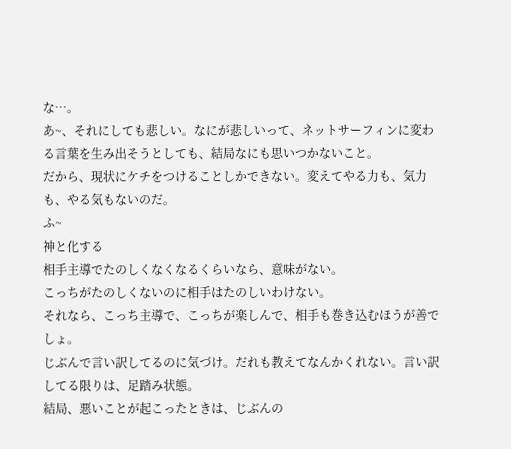な…。
あ~、それにしても悲しい。なにが悲しいって、ネットサーフィンに変わる言葉を生み出そうとしても、結局なにも思いつかないこと。
だから、現状にケチをつけることしかできない。変えてやる力も、気力も、やる気もないのだ。
ふ~
神と化する
相手主導でたのしくなくなるくらいなら、意味がない。
こっちがたのしくないのに相手はたのしいわけない。
それなら、こっち主導で、こっちが楽しんで、相手も巻き込むほうが善でしょ。
じぶんで言い訳してるのに気づけ。だれも教えてなんかくれない。言い訳してる限りは、足踏み状態。
結局、悪いことが起こったときは、じぶんの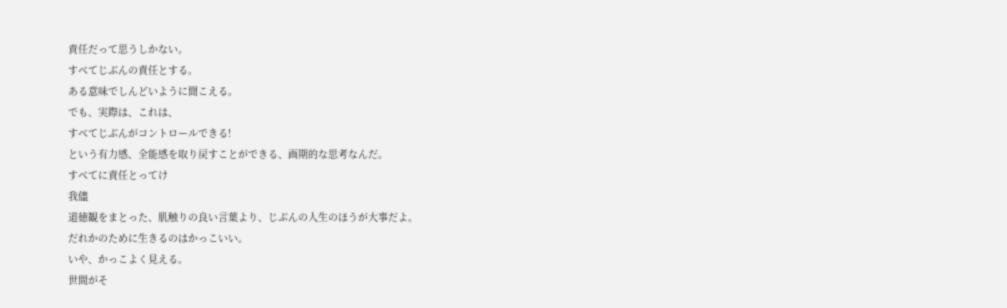責任だって思うしかない。
すべてじぶんの責任とする。
ある意味でしんどいように聞こえる。
でも、実際は、これは、
すべてじぶんがコントロールできる!
という有力感、全能感を取り戻すことができる、画期的な思考なんだ。
すべてに責任とってけ
我儘
道徳観をまとった、肌触りの良い言葉より、じぶんの人生のほうが大事だよ。
だれかのために生きるのはかっこいい。
いや、かっこよく見える。
世間がそ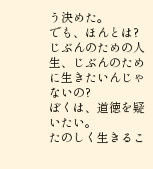う決めた。
でも、ほんとは?じぶんのための人生、じぶんのために生きたいんじゃないの?
ぼくは、道徳を疑いたい。
たのしく生きるこ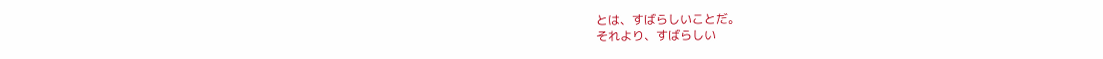とは、すばらしいことだ。
それより、すばらしい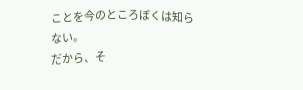ことを今のところぼくは知らない。
だから、そ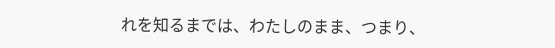れを知るまでは、わたしのまま、つまり、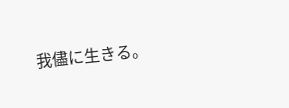我儘に生きる。